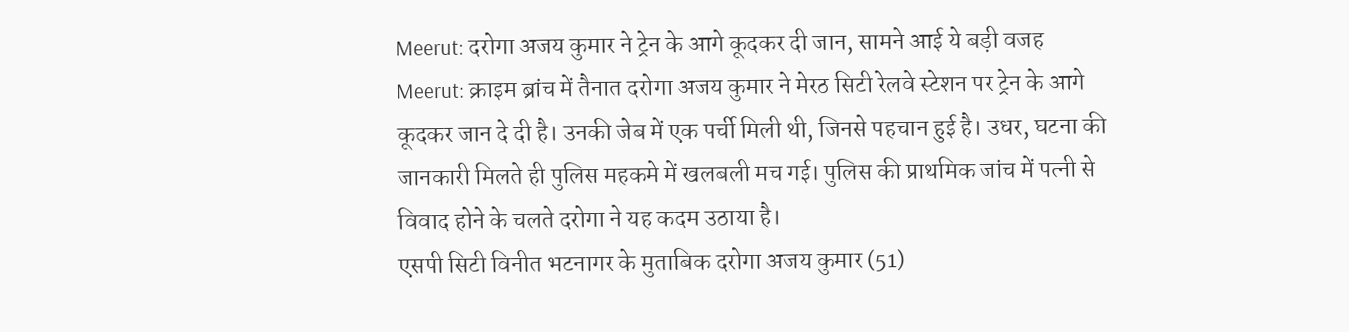Meerut: दरोगा अजय कुमार ने ट्रेन के आगे कूदकर दी जान, सामने आई ये बड़ी वजह
Meerut: क्राइम ब्रांच में तैनात दरोगा अजय कुमार ने मेरठ सिटी रेलवे स्टेशन पर ट्रेन के आगे कूदकर जान दे दी है। उनकी जेब में एक पर्ची मिली थी, जिनसे पहचान हुई है। उधर, घटना की जानकारी मिलते ही पुलिस महकमे में खलबली मच गई। पुलिस की प्राथमिक जांच में पत्नी से विवाद होने के चलते दरोगा ने यह कदम उठाया है।
एसपी सिटी विनीत भटनागर के मुताबिक दरोगा अजय कुमार (51)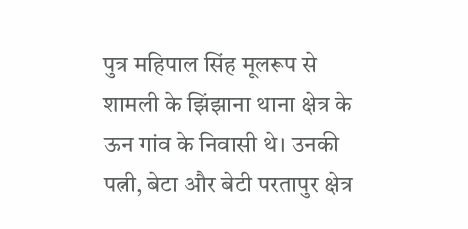पुत्र महिपाल सिंह मूलरूप से शामली के झिंझाना थाना क्षेत्र के ऊन गांव के निवासी थे। उनकी पत्नी, बेटा और बेटी परतापुर क्षेत्र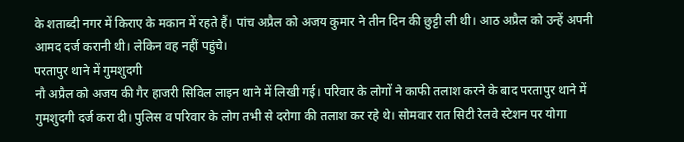के शताब्दी नगर में किराए के मकान में रहते हैं। पांच अप्रैल को अजय कुमार ने तीन दिन की छुट्टी ली थी। आठ अप्रैल को उन्हें अपनी आमद दर्ज करानी थी। लेकिन वह नहीं पहुंचे।
परतापुर थाने में गुमशुदगी
नौ अप्रैल को अजय की गैर हाजरी सिविल लाइन थाने में लिखी गई। परिवार के लोगों ने काफी तलाश करने के बाद परतापुर थाने में गुमशुदगी दर्ज करा दी। पुलिस व परिवार के लोग तभी से दरोगा की तलाश कर रहे थे। सोमवार रात सिटी रेलवे स्टेशन पर योगा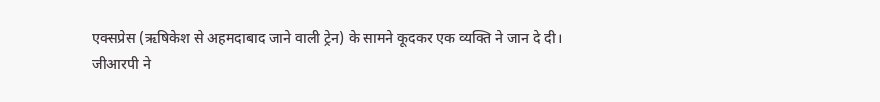एक्सप्रेस (ऋषिकेश से अहमदाबाद जाने वाली ट्रेन) के सामने कूदकर एक व्यक्ति ने जान दे दी।
जीआरपी ने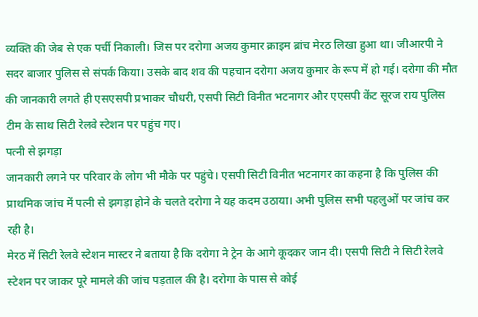व्यक्ति की जेब से एक पर्ची निकाली। जिस पर दरोगा अजय कुमार क्राइम ब्रांच मेरठ लिखा हुआ था। जीआरपी ने सदर बाजार पुलिस से संपर्क किया। उसके बाद शव की पहचान दरोगा अजय कुमार के रूप में हो गई। दरोगा की मौत की जानकारी लगते ही एसएसपी प्रभाकर चौधरी, एसपी सिटी विनीत भटनागर और एएसपी केंट सूरज राय पुलिस टीम के साथ सिटी रेलवे स्टेशन पर पहुंच गए।
पत्नी से झगड़ा
जानकारी लगने पर परिवार के लोग भी मौके पर पहुंचे। एसपी सिटी विनीत भटनागर का कहना है कि पुलिस की प्राथमिक जांच में पत्नी से झगड़ा होने के चलते दरोगा ने यह कदम उठाया। अभी पुलिस सभी पहलुओं पर जांच कर रही है।
मेरठ में सिटी रेलवे स्टेशन मास्टर ने बताया है कि दरोगा ने ट्रेन के आगे कूदकर जान दी। एसपी सिटी ने सिटी रेलवे स्टेशन पर जाकर पूरे मामले की जांच पड़ताल की है। दरोगा के पास से कोई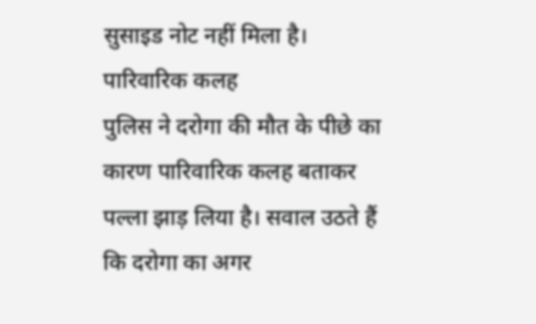सुसाइड नोट नहीं मिला है।
पारिवारिक कलह
पुलिस ने दरोगा की मौत के पीछे का कारण पारिवारिक कलह बताकर पल्ला झाड़ लिया है। सवाल उठते हैं कि दरोगा का अगर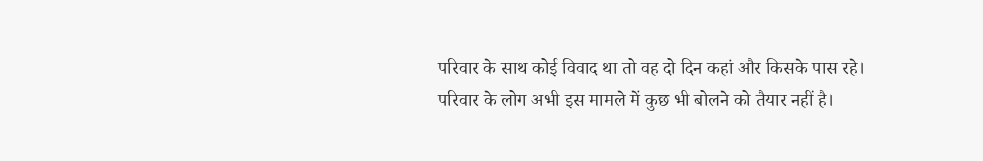परिवार के साथ कोई विवाद था तो वह दो दिन कहां और किसके पास रहे। परिवार के लोग अभी इस मामले में कुछ भी बोलने को तैयार नहीं है।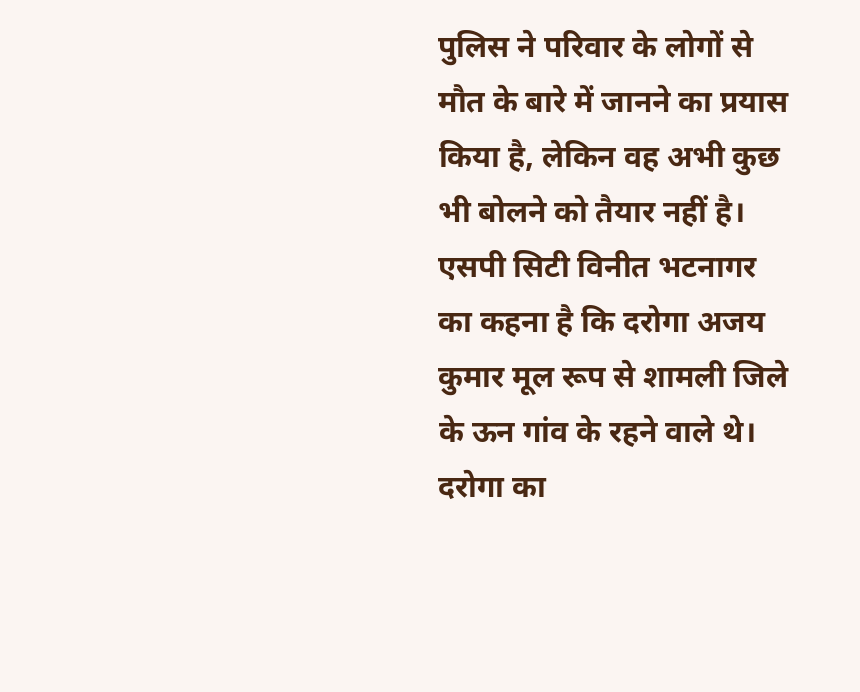पुलिस ने परिवार के लोगों से मौत के बारे में जानने का प्रयास किया है, लेकिन वह अभी कुछ भी बोलने को तैयार नहीं है।
एसपी सिटी विनीत भटनागर का कहना है कि दरोगा अजय कुमार मूल रूप से शामली जिले के ऊन गांव के रहने वाले थे। दरोगा का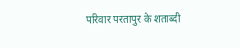परिवार परतापुर के शताब्दी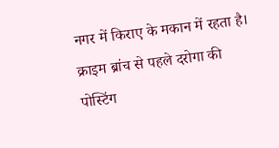नगर में किराए के मकान में रहता है। क्राइम ब्रांच से पहले दरोगा की पोस्टिंग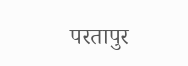परतापुर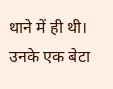थाने में ही थी। उनके एक बेटा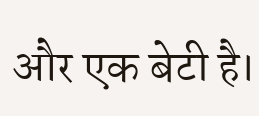और एक बेटी है।